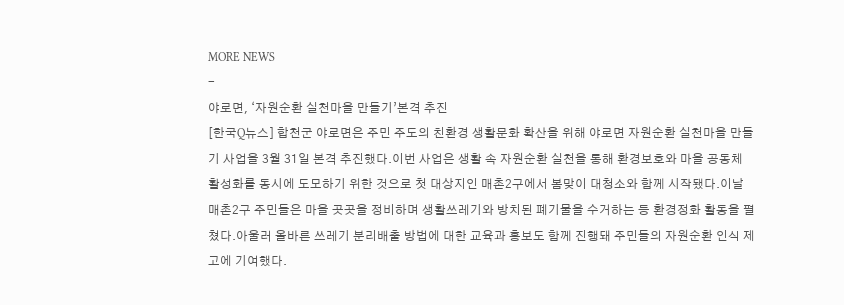MORE NEWS
-
야로면, ‘자원순환 실천마을 만들기’본격 추진
[한국Q뉴스] 합천군 야로면은 주민 주도의 친환경 생활문화 확산을 위해 야로면 자원순환 실천마을 만들기 사업을 3월 31일 본격 추진했다.이번 사업은 생활 속 자원순환 실천을 통해 환경보호와 마을 공동체 활성화를 동시에 도모하기 위한 것으로 첫 대상지인 매촌2구에서 봄맞이 대청소와 함께 시작됐다.이날 매촌2구 주민들은 마을 곳곳을 정비하며 생활쓰레기와 방치된 폐기물을 수거하는 등 환경정화 활동을 펼쳤다.아울러 올바른 쓰레기 분리배출 방법에 대한 교육과 홍보도 함께 진행돼 주민들의 자원순환 인식 제고에 기여했다.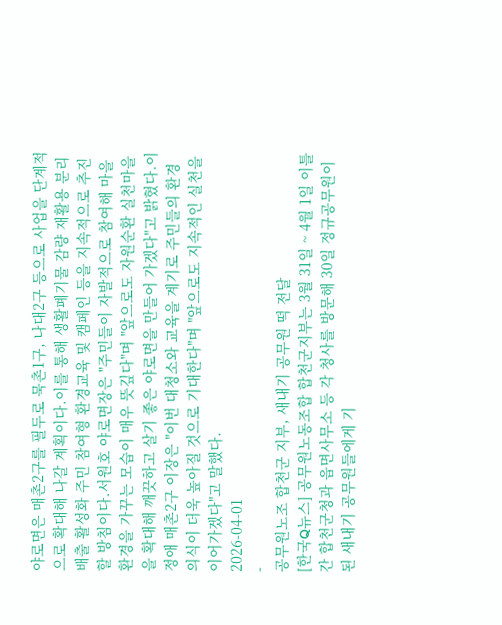야로면은 매촌2구를 필두로 묵촌1구, 나대2구 등으로 사업을 단계적으로 확대해 나갈 계획이다.이를 통해 생활폐기물 감량 재활용 분리배출 활성화 주민 참여형 환경교육 및 캠페인 등을 지속적으로 추진할 방침이다.서원호 야로면장은 "주민들이 자발적으로 참여해 마을 환경을 가꾸는 모습이 매우 뜻깊다"며 "앞으로도 자원순환 실천마을을 확대해 깨끗하고 살기 좋은 야로면을 만들어 가겠다"고 밝혔다.이정애 매촌2구 이장은 "이번 대청소와 교육을 계기로 주민들의 환경 의식이 더욱 높아질 것으로 기대한다"며 "앞으로도 지속적인 실천을 이어가겠다"고 말했다.
2026-04-01
-
공무원노조 합천군 지부, 새내기 공무원 떡 전달
[한국Q뉴스] 공무원노동조합 합천군지부는 3월 31일 ~ 4월 1일 이틀 간 합천군청과 읍면사무소 등 각 청사를 방문해 30일 정규공무원이 된 새내기 공무원들에게 기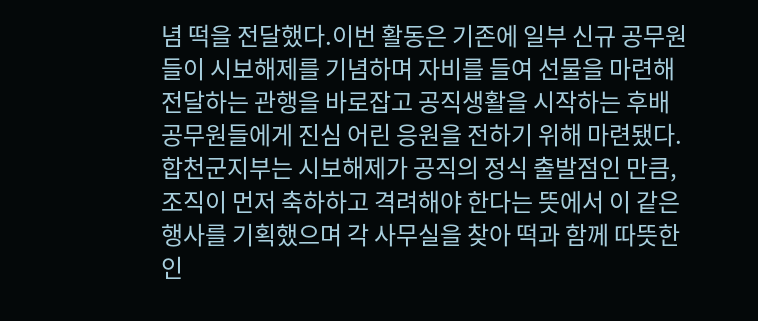념 떡을 전달했다.이번 활동은 기존에 일부 신규 공무원들이 시보해제를 기념하며 자비를 들여 선물을 마련해 전달하는 관행을 바로잡고 공직생활을 시작하는 후배 공무원들에게 진심 어린 응원을 전하기 위해 마련됐다.합천군지부는 시보해제가 공직의 정식 출발점인 만큼, 조직이 먼저 축하하고 격려해야 한다는 뜻에서 이 같은 행사를 기획했으며 각 사무실을 찾아 떡과 함께 따뜻한 인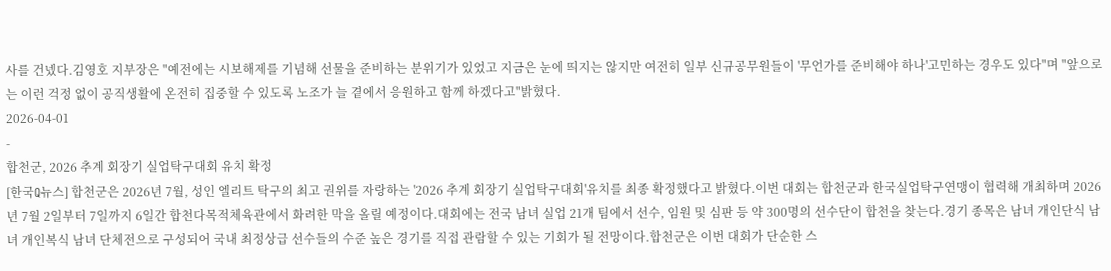사를 건넸다.김영호 지부장은 "예전에는 시보해제를 기념해 선물을 준비하는 분위기가 있었고 지금은 눈에 띄지는 않지만 여전히 일부 신규공무원들이 '무언가를 준비해야 하나'고민하는 경우도 있다"며 "앞으로는 이런 걱정 없이 공직생활에 온전히 집중할 수 있도록 노조가 늘 곁에서 응원하고 함께 하겠다고"밝혔다.
2026-04-01
-
합천군, 2026 추계 회장기 실업탁구대회 유치 확정
[한국Q뉴스] 합천군은 2026년 7월, 성인 엘리트 탁구의 최고 권위를 자랑하는 '2026 추계 회장기 실업탁구대회'유치를 최종 확정했다고 밝혔다.이번 대회는 합천군과 한국실업탁구연맹이 협력해 개최하며 2026년 7월 2일부터 7일까지 6일간 합천다목적체육관에서 화려한 막을 올릴 예정이다.대회에는 전국 남녀 실업 21개 팀에서 선수, 임원 및 심판 등 약 300명의 선수단이 합천을 찾는다.경기 종목은 남녀 개인단식 남녀 개인복식 남녀 단체전으로 구성되어 국내 최정상급 선수들의 수준 높은 경기를 직접 관람할 수 있는 기회가 될 전망이다.합천군은 이번 대회가 단순한 스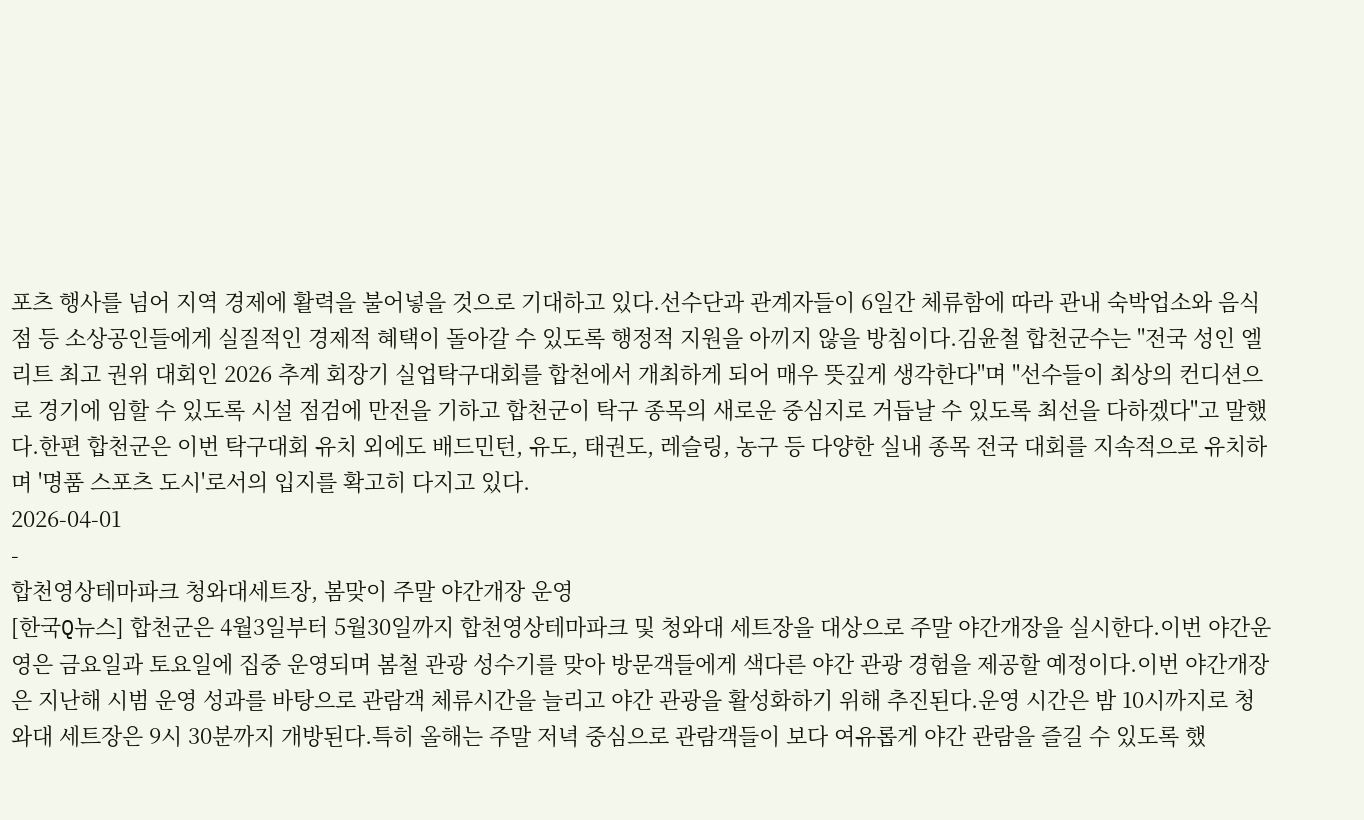포츠 행사를 넘어 지역 경제에 활력을 불어넣을 것으로 기대하고 있다.선수단과 관계자들이 6일간 체류함에 따라 관내 숙박업소와 음식점 등 소상공인들에게 실질적인 경제적 혜택이 돌아갈 수 있도록 행정적 지원을 아끼지 않을 방침이다.김윤철 합천군수는 "전국 성인 엘리트 최고 권위 대회인 2026 추계 회장기 실업탁구대회를 합천에서 개최하게 되어 매우 뜻깊게 생각한다"며 "선수들이 최상의 컨디션으로 경기에 임할 수 있도록 시설 점검에 만전을 기하고 합천군이 탁구 종목의 새로운 중심지로 거듭날 수 있도록 최선을 다하겠다"고 말했다.한편 합천군은 이번 탁구대회 유치 외에도 배드민턴, 유도, 태권도, 레슬링, 농구 등 다양한 실내 종목 전국 대회를 지속적으로 유치하며 '명품 스포츠 도시'로서의 입지를 확고히 다지고 있다.
2026-04-01
-
합천영상테마파크 청와대세트장, 봄맞이 주말 야간개장 운영
[한국Q뉴스] 합천군은 4월3일부터 5월30일까지 합천영상테마파크 및 청와대 세트장을 대상으로 주말 야간개장을 실시한다.이번 야간운영은 금요일과 토요일에 집중 운영되며 봄철 관광 성수기를 맞아 방문객들에게 색다른 야간 관광 경험을 제공할 예정이다.이번 야간개장은 지난해 시범 운영 성과를 바탕으로 관람객 체류시간을 늘리고 야간 관광을 활성화하기 위해 추진된다.운영 시간은 밤 10시까지로 청와대 세트장은 9시 30분까지 개방된다.특히 올해는 주말 저녁 중심으로 관람객들이 보다 여유롭게 야간 관람을 즐길 수 있도록 했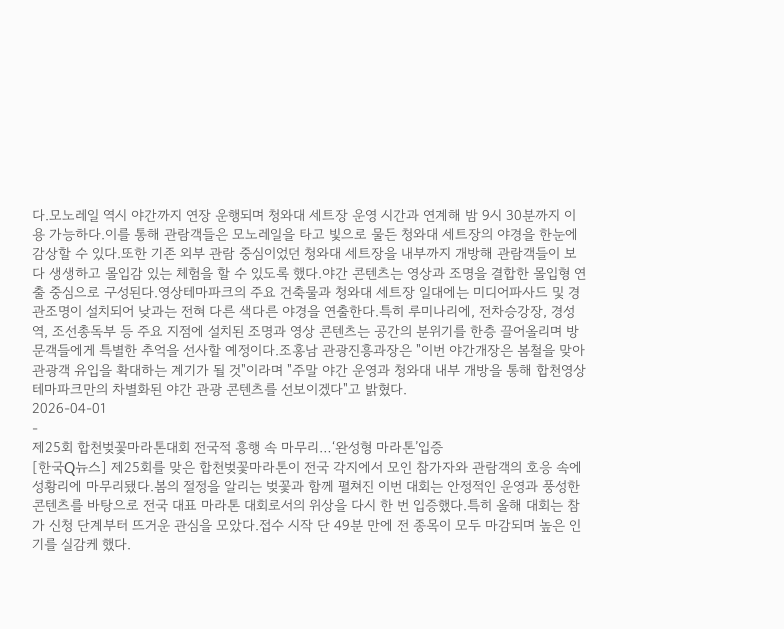다.모노레일 역시 야간까지 연장 운행되며 청와대 세트장 운영 시간과 연계해 밤 9시 30분까지 이용 가능하다.이를 통해 관람객들은 모노레일을 타고 빛으로 물든 청와대 세트장의 야경을 한눈에 감상할 수 있다.또한 기존 외부 관람 중심이었던 청와대 세트장을 내부까지 개방해 관람객들이 보다 생생하고 몰입감 있는 체험을 할 수 있도록 했다.야간 콘텐츠는 영상과 조명을 결합한 몰입형 연출 중심으로 구성된다.영상테마파크의 주요 건축물과 청와대 세트장 일대에는 미디어파사드 및 경관조명이 설치되어 낮과는 전혀 다른 색다른 야경을 연출한다.특히 루미나리에, 전차승강장, 경성역, 조선총독부 등 주요 지점에 설치된 조명과 영상 콘텐츠는 공간의 분위기를 한층 끌어올리며 방문객들에게 특별한 추억을 선사할 예정이다.조홍남 관광진흥과장은 "이번 야간개장은 봄철을 맞아 관광객 유입을 확대하는 계기가 될 것"이라며 "주말 야간 운영과 청와대 내부 개방을 통해 합천영상테마파크만의 차별화된 야간 관광 콘텐츠를 선보이겠다"고 밝혔다.
2026-04-01
-
제25회 합천벚꽃마라톤대회 전국적 흥행 속 마무리…‘완성형 마라톤’입증
[한국Q뉴스] 제25회를 맞은 합천벚꽃마라톤이 전국 각지에서 모인 참가자와 관람객의 호응 속에 성황리에 마무리됐다.봄의 절정을 알리는 벚꽃과 함께 펼쳐진 이번 대회는 안정적인 운영과 풍성한 콘텐츠를 바탕으로 전국 대표 마라톤 대회로서의 위상을 다시 한 번 입증했다.특히 올해 대회는 참가 신청 단계부터 뜨거운 관심을 모았다.접수 시작 단 49분 만에 전 종목이 모두 마감되며 높은 인기를 실감케 했다.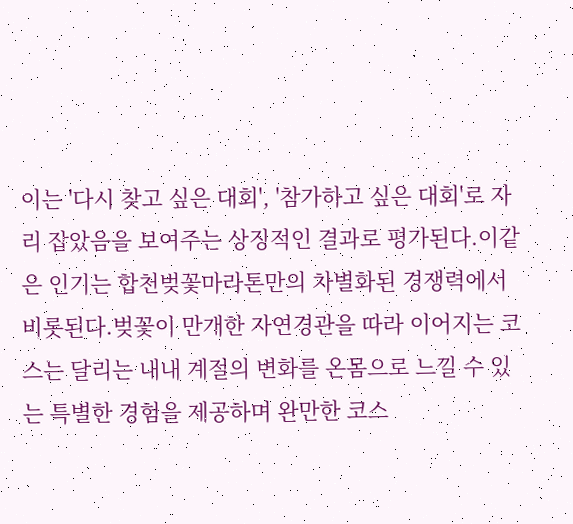이는 '다시 찾고 싶은 대회', '참가하고 싶은 대회'로 자리 잡았음을 보여주는 상징적인 결과로 평가된다.이같은 인기는 합천벚꽃마라톤만의 차별화된 경쟁력에서 비롯된다.벚꽃이 만개한 자연경관을 따라 이어지는 코스는 달리는 내내 계절의 변화를 온몸으로 느낄 수 있는 특별한 경험을 제공하며 완만한 코스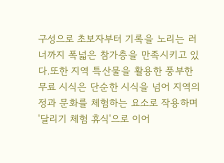구성으로 초보자부터 기록을 노리는 러너까지 폭넓은 참가층을 만족시키고 있다.또한 지역 특산물을 활용한 풍부한 무료 시식은 단순한 시식을 넘어 지역의 정과 문화를 체험하는 요소로 작용하며 '달리기 체험 휴식'으로 이어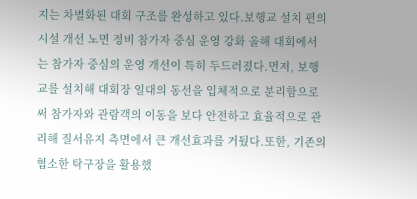지는 차별화된 대회 구조를 완성하고 있다.보행교 설치 편의시설 개선 노면 정비 참가자 중심 운영 강화 올해 대회에서는 참가자 중심의 운영 개선이 특히 두드러졌다.먼저, 보행교를 설치해 대회장 일대의 동선을 입체적으로 분리함으로써 참가자와 관람객의 이동을 보다 안전하고 효율적으로 관리해 질서유지 측면에서 큰 개선효과를 거뒀다.또한, 기존의 협소한 탁구장을 활용했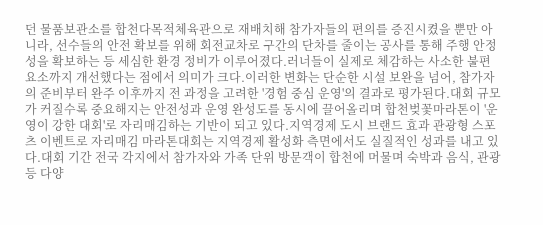던 물품보관소를 합천다목적체육관으로 재배치해 참가자들의 편의를 증진시켰을 뿐만 아니라, 선수들의 안전 확보를 위해 회전교차로 구간의 단차를 줄이는 공사를 통해 주행 안정성을 확보하는 등 세심한 환경 정비가 이루어졌다.러너들이 실제로 체감하는 사소한 불편 요소까지 개선했다는 점에서 의미가 크다.이러한 변화는 단순한 시설 보완을 넘어, 참가자의 준비부터 완주 이후까지 전 과정을 고려한 '경험 중심 운영'의 결과로 평가된다.대회 규모가 커질수록 중요해지는 안전성과 운영 완성도를 동시에 끌어올리며 합천벚꽃마라톤이 '운영이 강한 대회'로 자리매김하는 기반이 되고 있다.지역경제 도시 브랜드 효과 관광형 스포츠 이벤트로 자리매김 마라톤대회는 지역경제 활성화 측면에서도 실질적인 성과를 내고 있다.대회 기간 전국 각지에서 참가자와 가족 단위 방문객이 합천에 머물며 숙박과 음식, 관광 등 다양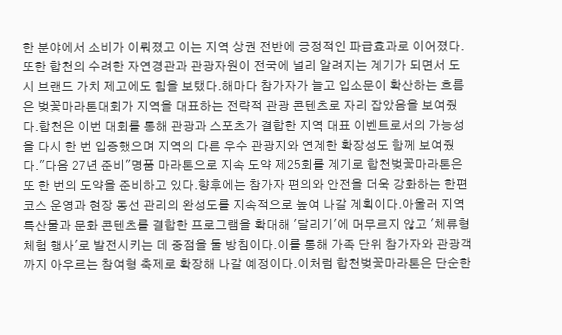한 분야에서 소비가 이뤄졌고 이는 지역 상권 전반에 긍정적인 파급효과로 이어졌다.또한 합천의 수려한 자연경관과 관광자원이 전국에 널리 알려지는 계기가 되면서 도시 브랜드 가치 제고에도 힘을 보탰다.해마다 참가자가 늘고 입소문이 확산하는 흐름은 벚꽃마라톤대회가 지역을 대표하는 전략적 관광 콘텐츠로 자리 잡았음을 보여줬다.합천은 이번 대회를 통해 관광과 스포츠가 결합한 지역 대표 이벤트로서의 가능성을 다시 한 번 입증했으며 지역의 다른 우수 관광지와 연계한 확장성도 함께 보여줬다."다음 27년 준비"명품 마라톤으로 지속 도약 제25회를 계기로 합천벚꽃마라톤은 또 한 번의 도약을 준비하고 있다.향후에는 참가자 편의와 안전을 더욱 강화하는 한편 코스 운영과 현장 동선 관리의 완성도를 지속적으로 높여 나갈 계획이다.아울러 지역 특산물과 문화 콘텐츠를 결합한 프로그램을 확대해 '달리기'에 머무르지 않고 '체류형 체험 행사'로 발전시키는 데 중점을 둘 방침이다.이를 통해 가족 단위 참가자와 관광객까지 아우르는 참여형 축제로 확장해 나갈 예정이다.이처럼 합천벚꽃마라톤은 단순한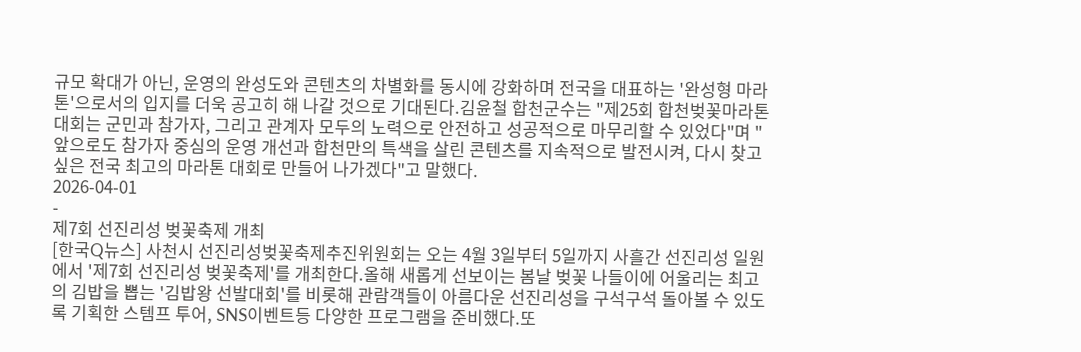규모 확대가 아닌, 운영의 완성도와 콘텐츠의 차별화를 동시에 강화하며 전국을 대표하는 '완성형 마라톤'으로서의 입지를 더욱 공고히 해 나갈 것으로 기대된다.김윤철 합천군수는 "제25회 합천벚꽃마라톤대회는 군민과 참가자, 그리고 관계자 모두의 노력으로 안전하고 성공적으로 마무리할 수 있었다"며 "앞으로도 참가자 중심의 운영 개선과 합천만의 특색을 살린 콘텐츠를 지속적으로 발전시켜, 다시 찾고 싶은 전국 최고의 마라톤 대회로 만들어 나가겠다"고 말했다.
2026-04-01
-
제7회 선진리성 벚꽃축제 개최
[한국Q뉴스] 사천시 선진리성벚꽃축제추진위원회는 오는 4월 3일부터 5일까지 사흘간 선진리성 일원에서 '제7회 선진리성 벚꽃축제'를 개최한다.올해 새롭게 선보이는 봄날 벚꽃 나들이에 어울리는 최고의 김밥을 뽑는 '김밥왕 선발대회'를 비롯해 관람객들이 아름다운 선진리성을 구석구석 돌아볼 수 있도록 기획한 스템프 투어, SNS이벤트등 다양한 프로그램을 준비했다.또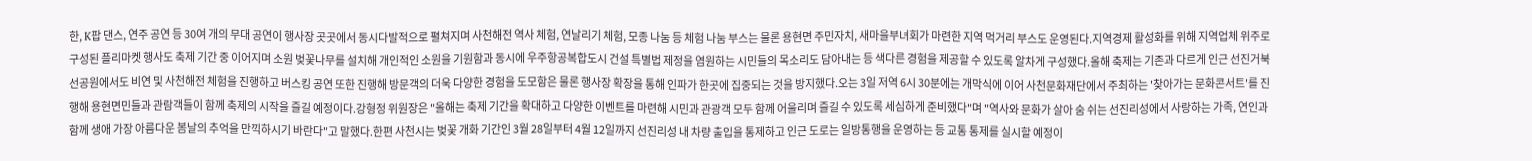한, K팝 댄스, 연주 공연 등 30여 개의 무대 공연이 행사장 곳곳에서 동시다발적으로 펼쳐지며 사천해전 역사 체험, 연날리기 체험, 모종 나눔 등 체험 나눔 부스는 물론 용현면 주민자치, 새마을부녀회가 마련한 지역 먹거리 부스도 운영된다.지역경제 활성화를 위해 지역업체 위주로 구성된 플리마켓 행사도 축제 기간 중 이어지며 소원 벚꽃나무를 설치해 개인적인 소원을 기원함과 동시에 우주항공복합도시 건설 특별법 제정을 염원하는 시민들의 목소리도 담아내는 등 색다른 경험을 제공할 수 있도록 알차게 구성했다.올해 축제는 기존과 다르게 인근 선진거북선공원에서도 비연 및 사천해전 체험을 진행하고 버스킹 공연 또한 진행해 방문객의 더욱 다양한 경험을 도모함은 물론 행사장 확장을 통해 인파가 한곳에 집중되는 것을 방지했다.오는 3일 저역 6시 30분에는 개막식에 이어 사천문화재단에서 주최하는 '찾아가는 문화콘서트'를 진행해 용현면민들과 관람객들이 함께 축제의 시작을 즐길 예정이다.강형정 위원장은 "올해는 축제 기간을 확대하고 다양한 이벤트를 마련해 시민과 관광객 모두 함께 어울리며 즐길 수 있도록 세심하게 준비했다"며 "역사와 문화가 살아 숨 쉬는 선진리성에서 사랑하는 가족, 연인과 함께 생애 가장 아름다운 봄날의 추억을 만끽하시기 바란다"고 말했다.한편 사천시는 벚꽃 개화 기간인 3월 28일부터 4월 12일까지 선진리성 내 차량 출입을 통제하고 인근 도로는 일방통행을 운영하는 등 교통 통제를 실시할 예정이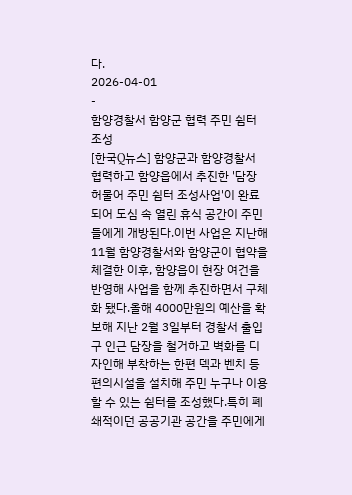다.
2026-04-01
-
함양경찰서 함양군 협력 주민 쉼터 조성
[한국Q뉴스] 함양군과 함양경찰서 협력하고 함양읍에서 추진한 '담장 허물어 주민 쉼터 조성사업'이 완료되어 도심 속 열린 휴식 공간이 주민들에게 개방된다.이번 사업은 지난해 11월 함양경찰서와 함양군이 협약을 체결한 이후, 함양읍이 현장 여건을 반영해 사업을 함께 추진하면서 구체화 됐다.올해 4000만원의 예산을 확보해 지난 2월 3일부터 경찰서 출입구 인근 담장을 철거하고 벽화를 디자인해 부착하는 한편 덱과 벤치 등 편의시설을 설치해 주민 누구나 이용할 수 있는 쉼터를 조성했다.특히 폐쇄적이던 공공기관 공간을 주민에게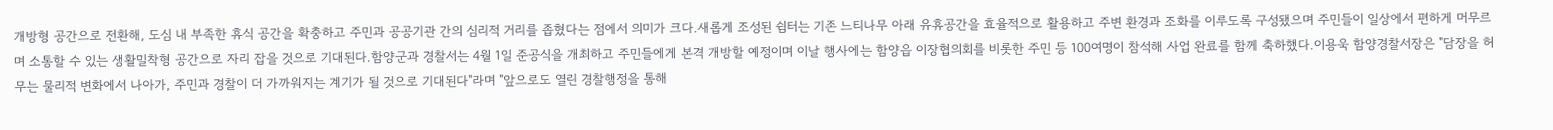개방형 공간으로 전환해, 도심 내 부족한 휴식 공간을 확충하고 주민과 공공기관 간의 심리적 거리를 좁혔다는 점에서 의미가 크다.새롭게 조성된 쉼터는 기존 느티나무 아래 유휴공간을 효율적으로 활용하고 주변 환경과 조화를 이루도록 구성됐으며 주민들이 일상에서 편하게 머무르며 소통할 수 있는 생활밀착형 공간으로 자리 잡을 것으로 기대된다.함양군과 경찰서는 4월 1일 준공식을 개최하고 주민들에게 본격 개방할 예정이며 이날 행사에는 함양읍 이장협의회를 비롯한 주민 등 100여명이 참석해 사업 완료를 함께 축하했다.이용욱 함양경찰서장은 "담장을 허무는 물리적 변화에서 나아가, 주민과 경찰이 더 가까워지는 계기가 될 것으로 기대된다"라며 "앞으로도 열린 경찰행정을 통해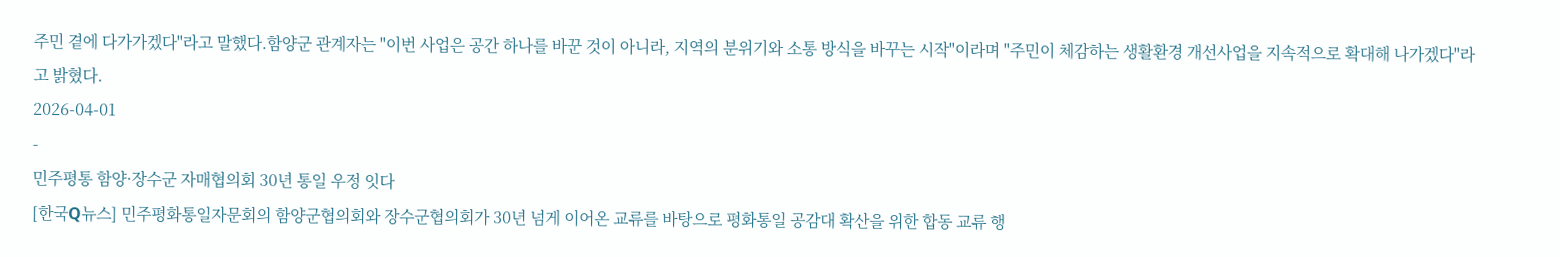주민 곁에 다가가겠다"라고 말했다.함양군 관계자는 "이번 사업은 공간 하나를 바꾼 것이 아니라, 지역의 분위기와 소통 방식을 바꾸는 시작"이라며 "주민이 체감하는 생활환경 개선사업을 지속적으로 확대해 나가겠다"라고 밝혔다.
2026-04-01
-
민주평통 함양·장수군 자매협의회 30년 통일 우정 잇다
[한국Q뉴스] 민주평화통일자문회의 함양군협의회와 장수군협의회가 30년 넘게 이어온 교류를 바탕으로 평화통일 공감대 확산을 위한 합동 교류 행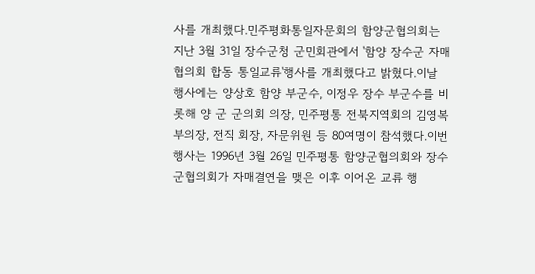사를 개최했다.민주평화통일자문회의 함양군협의회는 지난 3월 31일 장수군청 군민회관에서 '함양 장수군 자매협의회 합동 통일교류'행사를 개최했다고 밝혔다.이날 행사에는 양상호 함양 부군수, 이정우 장수 부군수를 비롯해 양 군 군의회 의장, 민주평통 전북지역회의 김영복 부의장, 전직 회장, 자문위원 등 80여명이 참석했다.이번 행사는 1996년 3월 26일 민주평통 함양군협의회와 장수군협의회가 자매결연을 맺은 이후 이어온 교류 행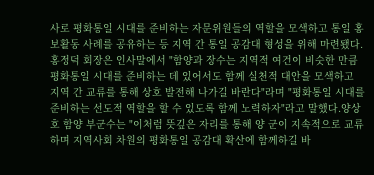사로 평화통일 시대를 준비하는 자문위원들의 역할을 모색하고 통일 홍보활동 사례를 공유하는 등 지역 간 통일 공감대 형성을 위해 마련됐다.홍정덕 회장은 인사말에서 "함양과 장수는 지역적 여건이 비슷한 만큼 평화통일 시대를 준비하는 데 있어서도 함께 실천적 대안을 모색하고 지역 간 교류를 통해 상호 발전해 나가길 바란다"라며 "평화통일 시대를 준비하는 선도적 역할을 할 수 있도록 함께 노력하자"라고 말했다.양상호 함양 부군수는 "이처럼 뜻깊은 자리를 통해 양 군이 지속적으로 교류하며 지역사회 차원의 평화통일 공감대 확산에 함께하길 바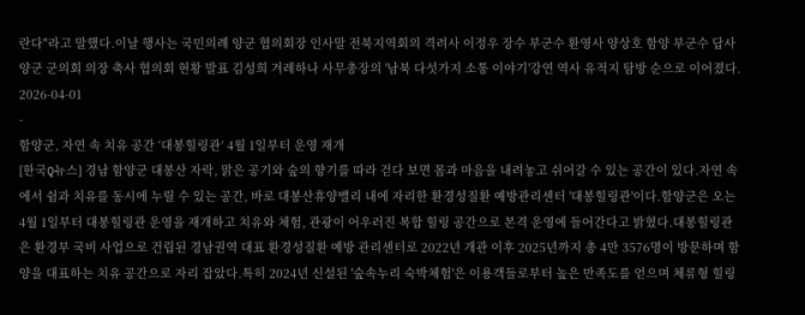란다"라고 말했다.이날 행사는 국민의례 양군 협의회장 인사말 전북지역회의 격려사 이정우 장수 부군수 환영사 양상호 함양 부군수 답사 양군 군의회 의장 축사 협의회 현황 발표 김성희 겨레하나 사무총장의 '남북 다섯가지 소통 이야기'강연 역사 유적지 탐방 순으로 이어졌다.
2026-04-01
-
함양군, 자연 속 치유 공간 ‘대봉힐링관’ 4월 1일부터 운영 재개
[한국Q뉴스] 경남 함양군 대봉산 자락, 맑은 공기와 숲의 향기를 따라 걷다 보면 몸과 마음을 내려놓고 쉬어갈 수 있는 공간이 있다.자연 속에서 쉼과 치유를 동시에 누릴 수 있는 공간, 바로 대봉산휴양밸리 내에 자리한 환경성질환 예방관리센터 '대봉힐링관'이다.함양군은 오는 4월 1일부터 대봉힐링관 운영을 재개하고 치유와 체험, 관광이 어우러진 복합 힐링 공간으로 본격 운영에 들어간다고 밝혔다.대봉힐링관은 환경부 국비 사업으로 건립된 경남권역 대표 환경성질환 예방 관리센터로 2022년 개관 이후 2025년까지 총 4만 3576명이 방문하며 함양을 대표하는 치유 공간으로 자리 잡았다.특히 2024년 신설된 '숲속누리 숙박체험'은 이용객들로부터 높은 만족도를 얻으며 체류형 힐링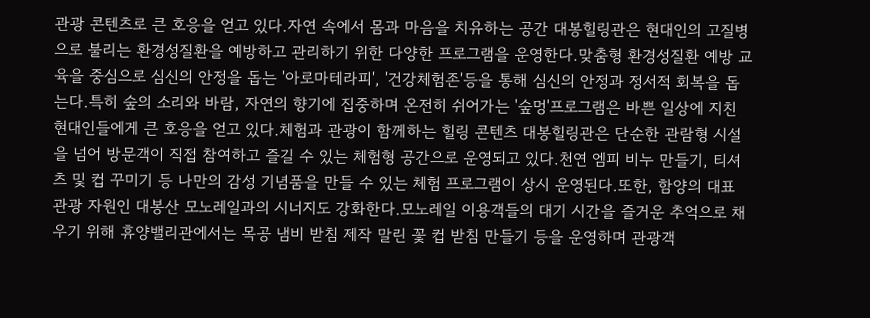관광 콘텐츠로 큰 호응을 얻고 있다.자연 속에서 몸과 마음을 치유하는 공간 대봉힐링관은 현대인의 고질병으로 불리는 환경성질환을 예방하고 관리하기 위한 다양한 프로그램을 운영한다.맞춤형 환경성질환 예방 교육을 중심으로 심신의 안정을 돕는 '아로마테라피', '건강체험존'등을 통해 심신의 안정과 정서적 회복을 돕는다.특히 숲의 소리와 바람, 자연의 향기에 집중하며 온전히 쉬어가는 '숲멍'프로그램은 바쁜 일상에 지친 현대인들에게 큰 호응을 얻고 있다.체험과 관광이 함께하는 힐링 콘텐츠 대봉힐링관은 단순한 관람형 시설을 넘어 방문객이 직접 참여하고 즐길 수 있는 체험형 공간으로 운영되고 있다.천연 엠피 비누 만들기, 티셔츠 및 컵 꾸미기 등 나만의 감성 기념품을 만들 수 있는 체험 프로그램이 상시 운영된다.또한, 함양의 대표 관광 자원인 대봉산 모노레일과의 시너지도 강화한다.모노레일 이용객들의 대기 시간을 즐거운 추억으로 채우기 위해 휴양밸리관에서는 목공 냄비 받침 제작 말린 꽃 컵 받침 만들기 등을 운영하며 관광객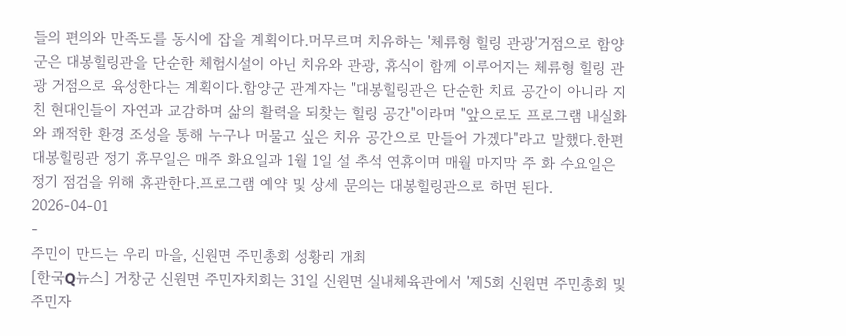들의 편의와 만족도를 동시에 잡을 계획이다.머무르며 치유하는 '체류형 힐링 관광'거점으로 함양군은 대봉힐링관을 단순한 체험시설이 아닌 치유와 관광, 휴식이 함께 이루어지는 체류형 힐링 관광 거점으로 육성한다는 계획이다.함양군 관계자는 "대봉힐링관은 단순한 치료 공간이 아니라 지친 현대인들이 자연과 교감하며 삶의 활력을 되찾는 힐링 공간"이라며 "앞으로도 프로그램 내실화와 쾌적한 환경 조성을 통해 누구나 머물고 싶은 치유 공간으로 만들어 가겠다"라고 말했다.한편 대봉힐링관 정기 휴무일은 매주 화요일과 1월 1일 설 추석 연휴이며 매월 마지막 주 화 수요일은 정기 점검을 위해 휴관한다.프로그램 예약 및 상세 문의는 대봉힐링관으로 하면 된다.
2026-04-01
-
주민이 만드는 우리 마을, 신원면 주민총회 성황리 개최
[한국Q뉴스] 거창군 신원면 주민자치회는 31일 신원면 실내체육관에서 '제5회 신원면 주민총회 및 주민자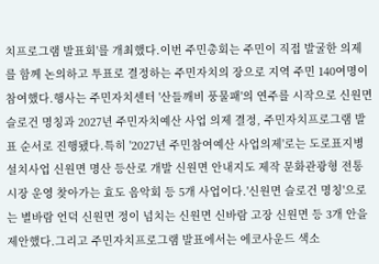치프로그램 발표회'를 개최했다.이번 주민총회는 주민이 직접 발굴한 의제를 함께 논의하고 투표로 결정하는 주민자치의 장으로 지역 주민 140여명이 참여했다.행사는 주민자치센터 '산들깨비 풍물패'의 연주를 시작으로 신원면 슬로건 명칭과 2027년 주민자치예산 사업 의제 결정, 주민자치프로그램 발표 순서로 진행됐다.특히 '2027년 주민참여예산 사업의제'로는 도로표지병 설치사업 신원면 명산 등산로 개발 신원면 안내지도 제작 문화관광형 전통시장 운영 찾아가는 효도 음악회 등 5개 사업이다.'신원면 슬로건 명칭'으로는 별바람 언덕 신원면 정이 넘치는 신원면 신바람 고장 신원면 등 3개 안을 제안했다.그리고 주민자치프로그램 발표에서는 에코사운드 색소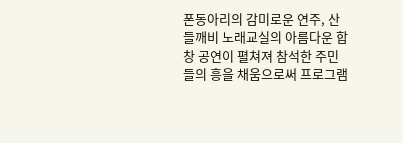폰동아리의 감미로운 연주, 산들깨비 노래교실의 아름다운 합창 공연이 펼쳐져 참석한 주민들의 흥을 채움으로써 프로그램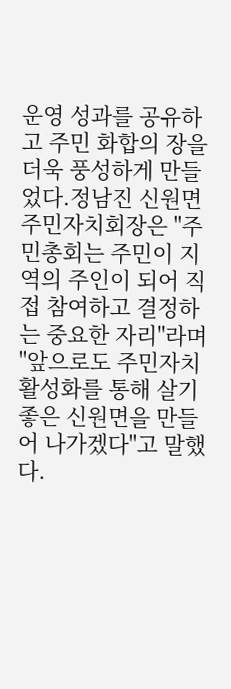운영 성과를 공유하고 주민 화합의 장을 더욱 풍성하게 만들었다.정남진 신원면 주민자치회장은 "주민총회는 주민이 지역의 주인이 되어 직접 참여하고 결정하는 중요한 자리"라며 "앞으로도 주민자치 활성화를 통해 살기 좋은 신원면을 만들어 나가겠다"고 말했다.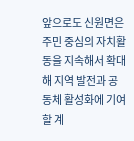앞으로도 신원면은 주민 중심의 자치활동을 지속해서 확대해 지역 발전과 공동체 활성화에 기여할 계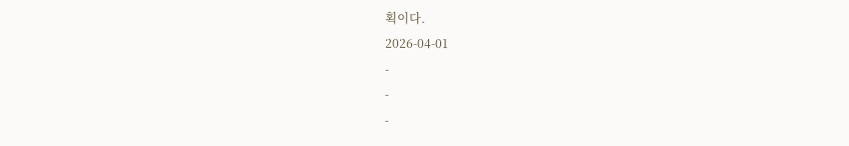획이다.
2026-04-01
-
-
-